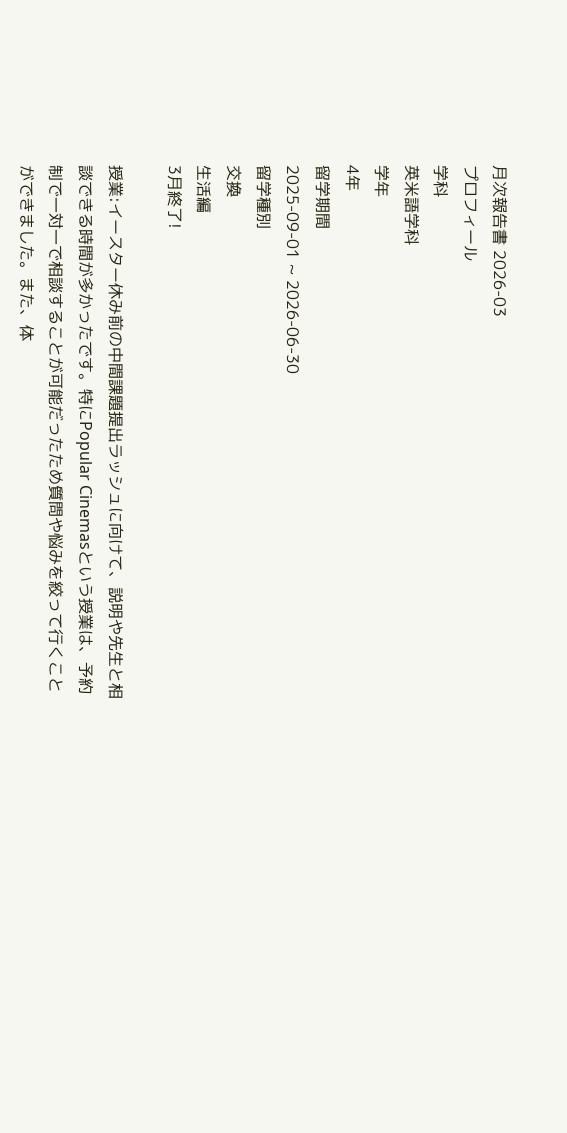月次報告書 2026-03
プロフィール
学科
英米語学科
学年
4年
留学期間
2025-09-01 ~ 2026-06-30
留学種別
交換
生活編
3月終了!

授業:イースター休み前の中間課題提出ラッシュに向けて、説明や先生と相談できる時間が多かったです。特にPopular Cinemasという授業は、予約制で一対一で相談することが可能だったため質問や悩みを絞って行くことができました。また、体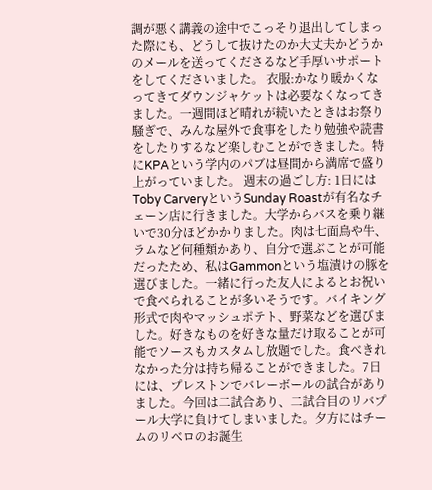調が悪く講義の途中でこっそり退出してしまった際にも、どうして抜けたのか大丈夫かどうかのメールを送ってくださるなど手厚いサポートをしてくださいました。 衣服:かなり暖かくなってきてダウンジャケットは必要なくなってきました。一週間ほど晴れが続いたときはお祭り騒ぎで、みんな屋外で食事をしたり勉強や読書をしたりするなど楽しむことができました。特にKPAという学内のパブは昼間から満席で盛り上がっていました。 週末の過ごし方: 1日にはToby CarveryというSunday Roastが有名なチェーン店に行きました。大学からバスを乗り継いで30分ほどかかりました。肉は七面鳥や牛、ラムなど何種類かあり、自分で選ぶことが可能だったため、私はGammonという塩漬けの豚を選びました。一緒に行った友人によるとお祝いで食べられることが多いそうです。バイキング形式で肉やマッシュポテト、野菜などを選びました。好きなものを好きな量だけ取ることが可能でソースもカスタムし放題でした。食べきれなかった分は持ち帰ることができました。7日には、プレストンでバレーボールの試合がありました。今回は二試合あり、二試合目のリバプール大学に負けてしまいました。夕方にはチームのリベロのお誕生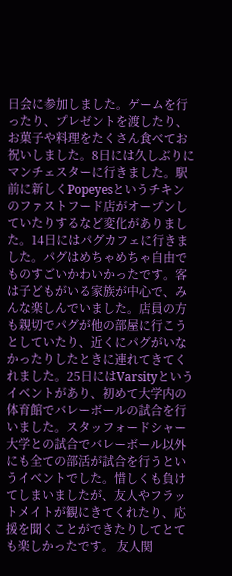日会に参加しました。ゲームを行ったり、プレゼントを渡したり、お菓子や料理をたくさん食べてお祝いしました。8日には久しぶりにマンチェスターに行きました。駅前に新しくPopeyesというチキンのファストフード店がオープンしていたりするなど変化がありました。14日にはパグカフェに行きました。パグはめちゃめちゃ自由でものすごいかわいかったです。客は子どもがいる家族が中心で、みんな楽しんでいました。店員の方も親切でパグが他の部屋に行こうとしていたり、近くにパグがいなかったりしたときに連れてきてくれました。25日にはVarsityというイベントがあり、初めて大学内の体育館でバレーボールの試合を行いました。スタッフォードシャー大学との試合でバレーボール以外にも全ての部活が試合を行うというイベントでした。惜しくも負けてしまいましたが、友人やフラットメイトが観にきてくれたり、応援を聞くことができたりしてとても楽しかったです。 友人関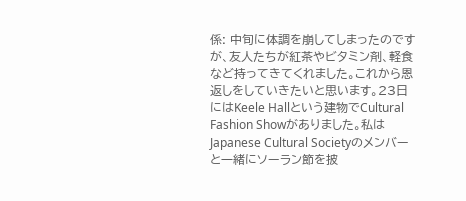係: 中旬に体調を崩してしまったのですが、友人たちが紅茶やビタミン剤、軽食など持ってきてくれました。これから恩返しをしていきたいと思います。23日にはKeele Hallという建物でCultural Fashion Showがありました。私はJapanese Cultural Societyのメンバーと一緒にソーラン節を披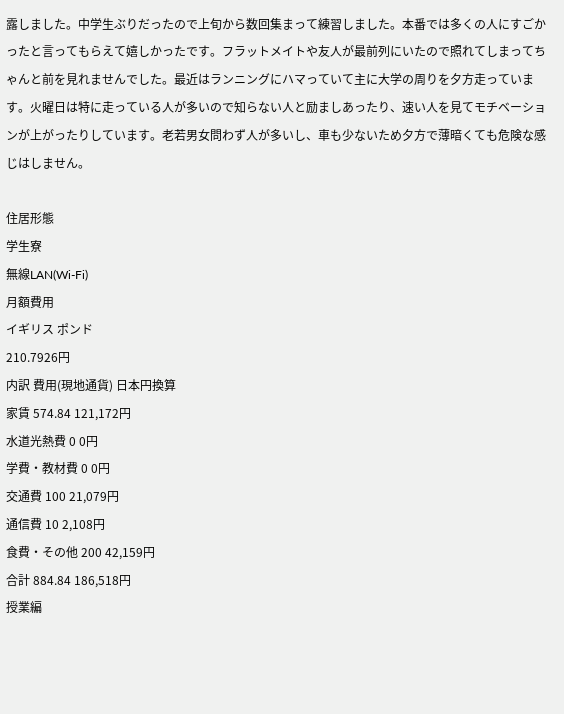露しました。中学生ぶりだったので上旬から数回集まって練習しました。本番では多くの人にすごかったと言ってもらえて嬉しかったです。フラットメイトや友人が最前列にいたので照れてしまってちゃんと前を見れませんでした。最近はランニングにハマっていて主に大学の周りを夕方走っています。火曜日は特に走っている人が多いので知らない人と励ましあったり、速い人を見てモチベーションが上がったりしています。老若男女問わず人が多いし、車も少ないため夕方で薄暗くても危険な感じはしません。

住居形態
学生寮
無線LAN(Wi-Fi)
月額費用
イギリス ポンド
210.7926円
内訳 費用(現地通貨) 日本円換算
家賃 574.84 121,172円
水道光熱費 0 0円
学費・教材費 0 0円
交通費 100 21,079円
通信費 10 2,108円
食費・その他 200 42,159円
合計 884.84 186,518円
授業編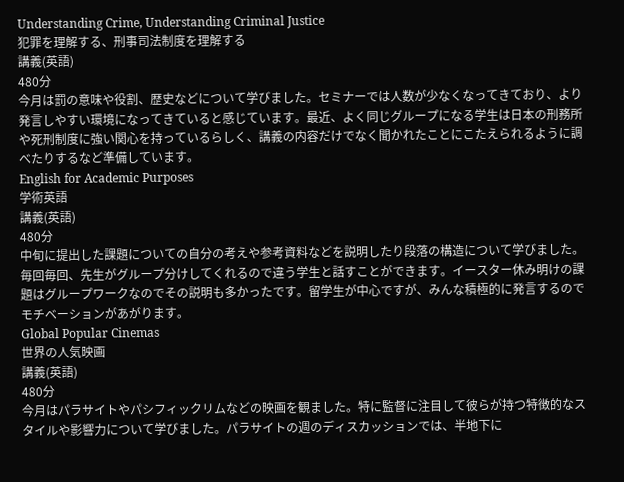Understanding Crime, Understanding Criminal Justice
犯罪を理解する、刑事司法制度を理解する
講義(英語)
480分
今月は罰の意味や役割、歴史などについて学びました。セミナーでは人数が少なくなってきており、より発言しやすい環境になってきていると感じています。最近、よく同じグループになる学生は日本の刑務所や死刑制度に強い関心を持っているらしく、講義の内容だけでなく聞かれたことにこたえられるように調べたりするなど準備しています。
English for Academic Purposes
学術英語
講義(英語)
480分
中旬に提出した課題についての自分の考えや参考資料などを説明したり段落の構造について学びました。毎回毎回、先生がグループ分けしてくれるので違う学生と話すことができます。イースター休み明けの課題はグループワークなのでその説明も多かったです。留学生が中心ですが、みんな積極的に発言するのでモチベーションがあがります。
Global Popular Cinemas
世界の人気映画
講義(英語)
480分
今月はパラサイトやパシフィックリムなどの映画を観ました。特に監督に注目して彼らが持つ特徴的なスタイルや影響力について学びました。パラサイトの週のディスカッションでは、半地下に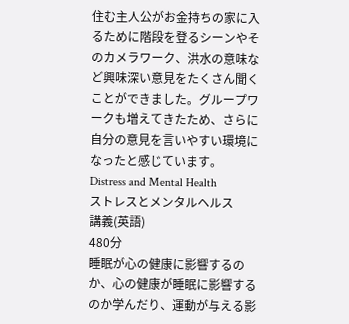住む主人公がお金持ちの家に入るために階段を登るシーンやそのカメラワーク、洪水の意味など興味深い意見をたくさん聞くことができました。グループワークも増えてきたため、さらに自分の意見を言いやすい環境になったと感じています。
Distress and Mental Health
ストレスとメンタルヘルス
講義(英語)
480分
睡眠が心の健康に影響するのか、心の健康が睡眠に影響するのか学んだり、運動が与える影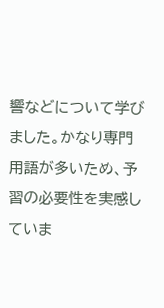響などについて学びました。かなり専門用語が多いため、予習の必要性を実感していま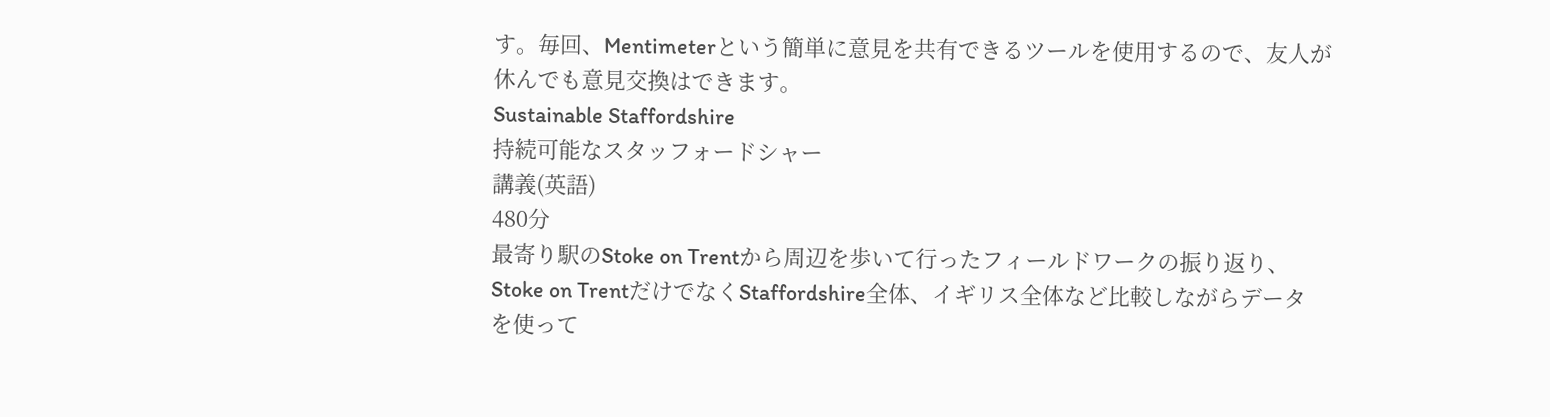す。毎回、Mentimeterという簡単に意見を共有できるツールを使用するので、友人が休んでも意見交換はできます。
Sustainable Staffordshire
持続可能なスタッフォードシャー
講義(英語)
480分
最寄り駅のStoke on Trentから周辺を歩いて行ったフィールドワークの振り返り、Stoke on TrentだけでなくStaffordshire全体、イギリス全体など比較しながらデータを使って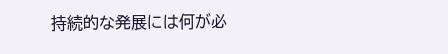持続的な発展には何が必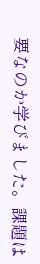要なのか学びました。課題は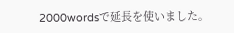2000wordsで延長を使いました。